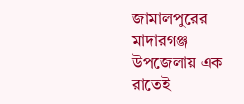জামালপুরের মাদারগঞ্জ উপজেলায় এক রাতেই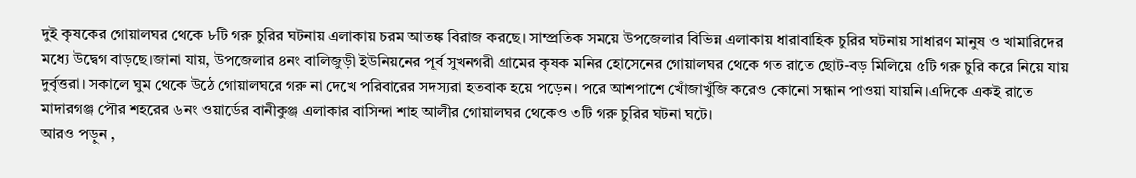দুই কৃষকের গোয়ালঘর থেকে ৮টি গরু চুরির ঘটনায় এলাকায় চরম আতঙ্ক বিরাজ করছে। সাম্প্রতিক সময়ে উপজেলার বিভিন্ন এলাকায় ধারাবাহিক চুরির ঘটনায় সাধারণ মানুষ ও খামারিদের মধ্যে উদ্বেগ বাড়ছে।জানা যায়, উপজেলার ৪নং বালিজুড়ী ইউনিয়নের পূর্ব সুখনগরী গ্রামের কৃষক মনির হোসেনের গোয়ালঘর থেকে গত রাতে ছোট-বড় মিলিয়ে ৫টি গরু চুরি করে নিয়ে যায় দুর্বৃত্তরা। সকালে ঘুম থেকে উঠে গোয়ালঘরে গরু না দেখে পরিবারের সদস্যরা হতবাক হয়ে পড়েন। পরে আশপাশে খোঁজাখুঁজি করেও কোনো সন্ধান পাওয়া যায়নি।এদিকে একই রাতে মাদারগঞ্জ পৌর শহরের ৬নং ওয়ার্ডের বানীকুঞ্জ এলাকার বাসিন্দা শাহ আলীর গোয়ালঘর থেকেও ৩টি গরু চুরির ঘটনা ঘটে।
আরও পড়ুন ,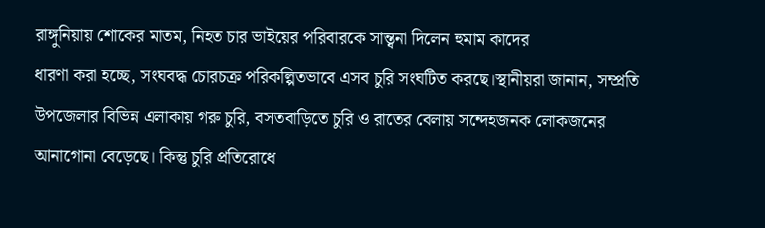রাঙ্গুনিয়ায় শোকের মাতম, নিহত চার ভাইয়ের পরিবারকে সান্ত্বনা দিলেন হুমাম কাদের
ধারণা করা হচ্ছে, সংঘবদ্ধ চোরচক্র পরিকল্পিতভাবে এসব চুরি সংঘটিত করছে।স্থানীয়রা জানান, সম্প্রতি উপজেলার বিভিন্ন এলাকায় গরু চুরি, বসতবাড়িতে চুরি ও রাতের বেলায় সন্দেহজনক লোকজনের আনাগোনা বেড়েছে। কিন্তু চুরি প্রতিরোধে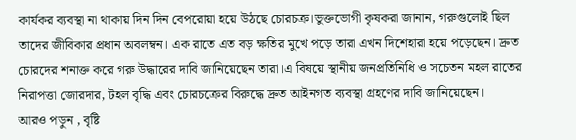কার্যকর ব্যবস্থা না থাকায় দিন দিন বেপরোয়া হয়ে উঠছে চোরচক্র।ভুক্তভোগী কৃষকরা জানান, গরুগুলোই ছিল তাদের জীবিকার প্রধান অবলম্বন। এক রাতে এত বড় ক্ষতির মুখে পড়ে তারা এখন দিশেহারা হয়ে পড়েছেন। দ্রুত চোরদের শনাক্ত করে গরু উদ্ধারের দাবি জানিয়েছেন তারা।এ বিষয়ে স্থানীয় জনপ্রতিনিধি ও সচেতন মহল রাতের নিরাপত্তা জোরদার, টহল বৃদ্ধি এবং চোরচক্রের বিরুদ্ধে দ্রুত আইনগত ব্যবস্থা গ্রহণের দাবি জানিয়েছেন।
আরও পড়ুন , বৃষ্টি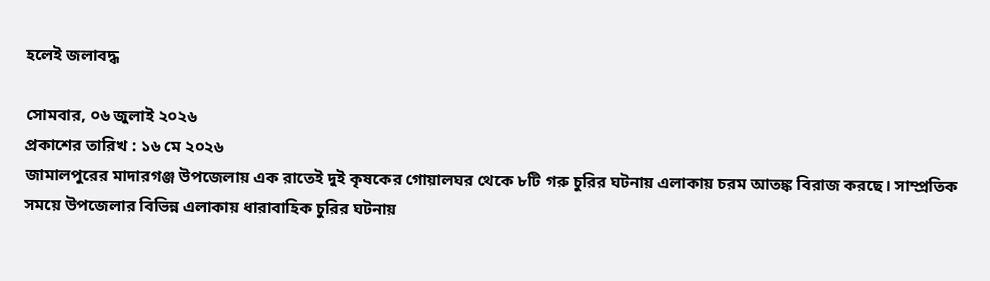হলেই জলাবদ্ধ

সোমবার, ০৬ জুলাই ২০২৬
প্রকাশের তারিখ : ১৬ মে ২০২৬
জামালপুরের মাদারগঞ্জ উপজেলায় এক রাতেই দুই কৃষকের গোয়ালঘর থেকে ৮টি গরু চুরির ঘটনায় এলাকায় চরম আতঙ্ক বিরাজ করছে। সাম্প্রতিক সময়ে উপজেলার বিভিন্ন এলাকায় ধারাবাহিক চুরির ঘটনায়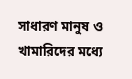সাধারণ মানুষ ও খামারিদের মধ্যে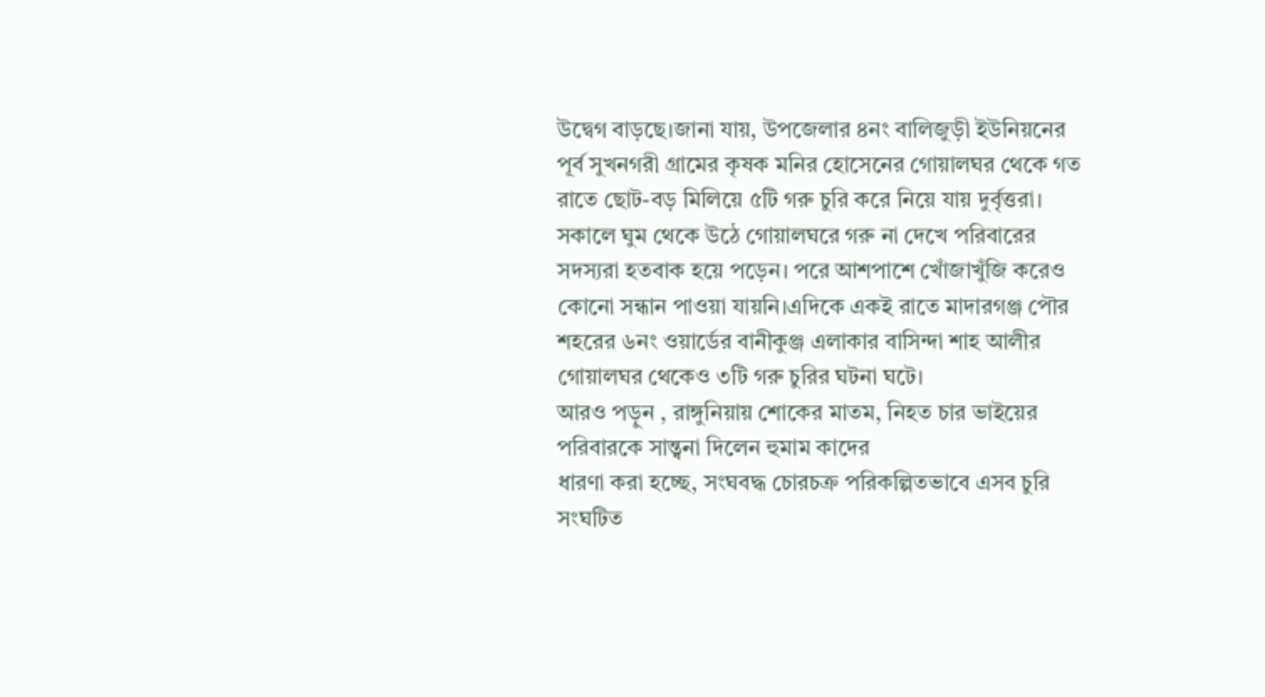উদ্বেগ বাড়ছে।জানা যায়, উপজেলার ৪নং বালিজুড়ী ইউনিয়নের পূর্ব সুখনগরী গ্রামের কৃষক মনির হোসেনের গোয়ালঘর থেকে গত রাতে ছোট-বড় মিলিয়ে ৫টি গরু চুরি করে নিয়ে যায় দুর্বৃত্তরা। সকালে ঘুম থেকে উঠে গোয়ালঘরে গরু না দেখে পরিবারের সদস্যরা হতবাক হয়ে পড়েন। পরে আশপাশে খোঁজাখুঁজি করেও কোনো সন্ধান পাওয়া যায়নি।এদিকে একই রাতে মাদারগঞ্জ পৌর শহরের ৬নং ওয়ার্ডের বানীকুঞ্জ এলাকার বাসিন্দা শাহ আলীর গোয়ালঘর থেকেও ৩টি গরু চুরির ঘটনা ঘটে।
আরও পড়ুন , রাঙ্গুনিয়ায় শোকের মাতম, নিহত চার ভাইয়ের পরিবারকে সান্ত্বনা দিলেন হুমাম কাদের
ধারণা করা হচ্ছে, সংঘবদ্ধ চোরচক্র পরিকল্পিতভাবে এসব চুরি সংঘটিত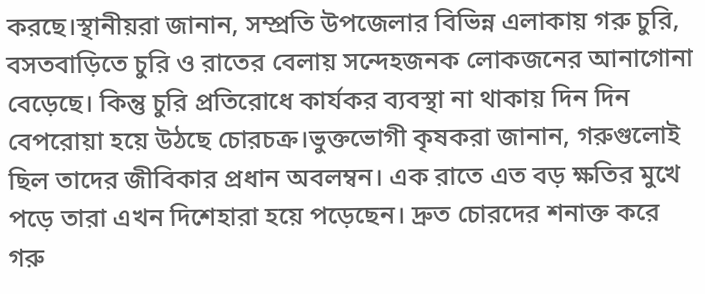করছে।স্থানীয়রা জানান, সম্প্রতি উপজেলার বিভিন্ন এলাকায় গরু চুরি, বসতবাড়িতে চুরি ও রাতের বেলায় সন্দেহজনক লোকজনের আনাগোনা বেড়েছে। কিন্তু চুরি প্রতিরোধে কার্যকর ব্যবস্থা না থাকায় দিন দিন বেপরোয়া হয়ে উঠছে চোরচক্র।ভুক্তভোগী কৃষকরা জানান, গরুগুলোই ছিল তাদের জীবিকার প্রধান অবলম্বন। এক রাতে এত বড় ক্ষতির মুখে পড়ে তারা এখন দিশেহারা হয়ে পড়েছেন। দ্রুত চোরদের শনাক্ত করে গরু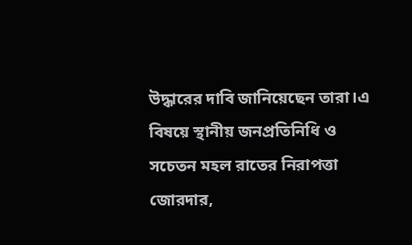উদ্ধারের দাবি জানিয়েছেন তারা।এ বিষয়ে স্থানীয় জনপ্রতিনিধি ও সচেতন মহল রাতের নিরাপত্তা জোরদার,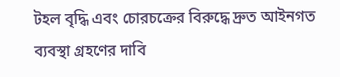টহল বৃদ্ধি এবং চোরচক্রের বিরুদ্ধে দ্রুত আইনগত ব্যবস্থা গ্রহণের দাবি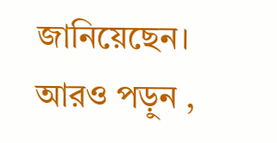জানিয়েছেন।
আরও পড়ুন ,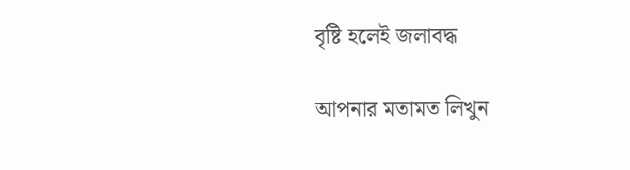বৃষ্টি হলেই জলাবদ্ধ

আপনার মতামত লিখুন